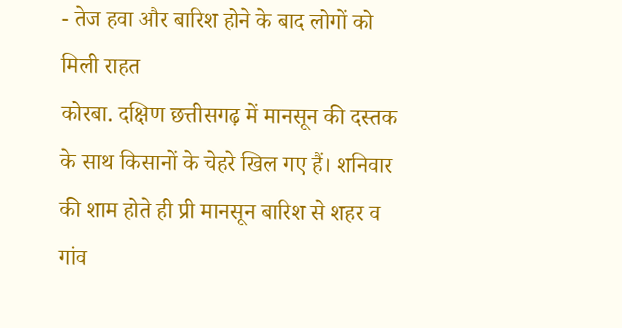- तेज हवा और बारिश होने के बाद लोगों को मिली राहत
कोरबा. दक्षिण छत्तीसगढ़ में मानसून की दस्तक के साथ किसानों के चेहरे खिल गए हैं। शनिवार की शाम होते ही प्री मानसून बारिश से शहर व गांव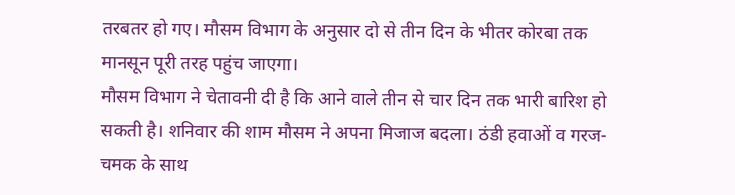तरबतर हो गए। मौसम विभाग के अनुसार दो से तीन दिन के भीतर कोरबा तक मानसून पूरी तरह पहुंच जाएगा।
मौसम विभाग ने चेतावनी दी है कि आने वाले तीन से चार दिन तक भारी बारिश हो सकती है। शनिवार की शाम मौसम ने अपना मिजाज बदला। ठंडी हवाओं व गरज-चमक के साथ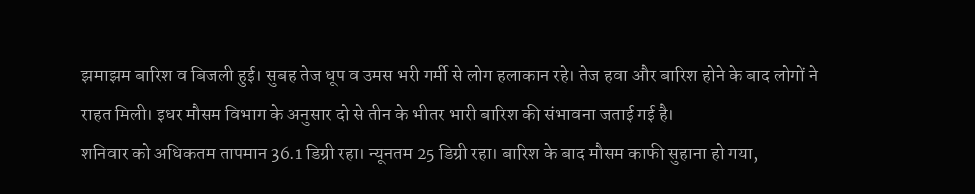झमाझम बारिश व बिजली हुई। सुबह तेज धूप व उमस भरी गर्मी से लोग हलाकान रहे। तेज हवा और बारिश होने के बाद लोगों ने राहत मिली। इधर मौसम विभाग के अनुसार दो से तीन के भीतर भारी बारिश की संभावना जताई गई है।
शनिवार को अधिकतम तापमान 36.1 डिग्री रहा। न्यूनतम 25 डिग्री रहा। बारिश के बाद मौसम काफी सुहाना हो गया,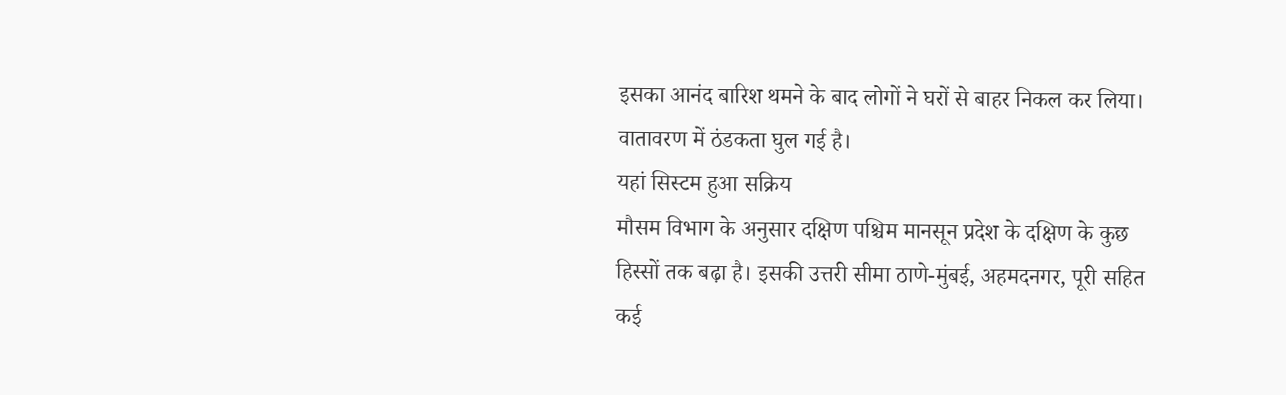इसका आनंद बारिश थमने के बाद लोगों ने घरों से बाहर निकल कर लिया। वातावरण में ठंडकता घुल गई है।
यहां सिस्टम हुआ सक्रिय
मौसम विभाग के अनुसार दक्षिण पश्चिम मानसून प्रदेश के दक्षिण के कुछ हिस्सों तक बढ़ा है। इसकी उत्तरी सीमा ठाणे-मुंबई, अहमदनगर, पूरी सहित कई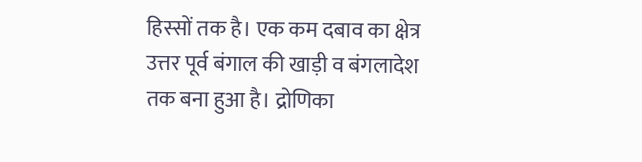हिस्सों तक है। एक कम दबाव का क्षेत्र उत्तर पूर्व बंगाल की खाड़ी व बंगलादेश तक बना हुआ है। द्रोणिका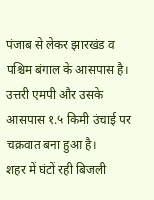पंजाब से लेकर झारखंड व पश्चिम बंगाल के आसपास है। उत्तरी एमपी और उसके आसपास १.५ किमी उंचाई पर चक्रवात बना हुआ है।
शहर में घंटों रही बिजली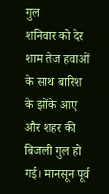गुल
शनिवार को देर शाम तेज हवाओं के साथ बारिश के झोंके आए और शहर की बिजली गुल हो गई। मानसून पूर्व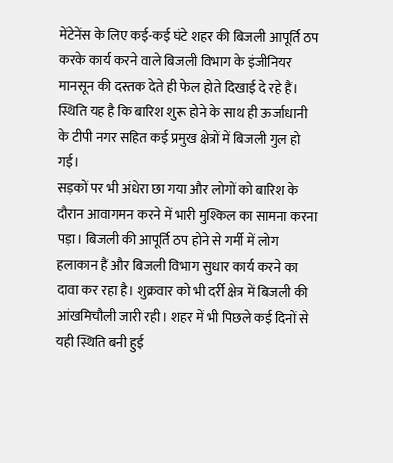मेंटेनेंस के लिए कई-कई घंटे शहर की बिजली आपूर्ति ठप करके कार्य करने वाले बिजली विभाग के इंजीनियर मानसून की दस्तक देते ही फेल होते दिखाई दे रहे हैं। स्थिति यह है कि बारिश शुरू होने के साथ ही ऊर्जाधानी के टीपी नगर सहित कई प्रमुख क्षेत्रों में बिजली गुल हो गई।
सड़कों पर भी अंधेरा छा गया और लोगों को बारिश के दौरान आवागमन करने में भारी मुश्किल का सामना करना पड़ा। बिजली की आपूर्ति ठप होने से गर्मी में लोग हलाकान हैं और बिजली विभाग सुधार कार्य करने का दावा कर रहा है। शुक्रवार को भी दर्री क्षेत्र में बिजली की आंखमिचौली जारी रही। शहर में भी पिछले कई दिनों से यही स्थिति बनी हुई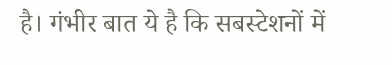है। गंभीर बात ये है कि सबस्टेशनों में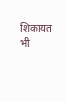शिकायत भी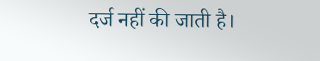दर्ज नहीं की जाती है।